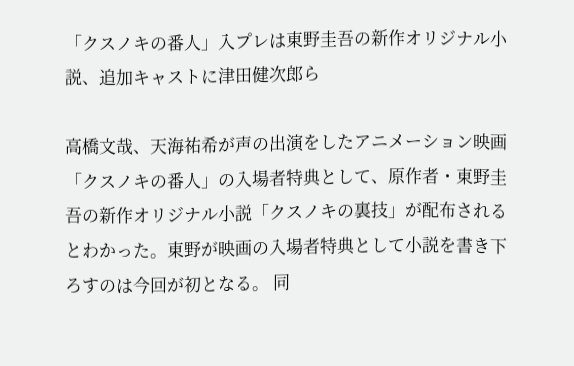「クスノキの番人」入プレは東野圭吾の新作オリジナル小説、追加キャストに津田健次郎ら

高橋文哉、天海祐希が声の出演をしたアニメーション映画「クスノキの番人」の入場者特典として、原作者・東野圭吾の新作オリジナル小説「クスノキの裏技」が配布されるとわかった。東野が映画の入場者特典として小説を書き下ろすのは今回が初となる。 同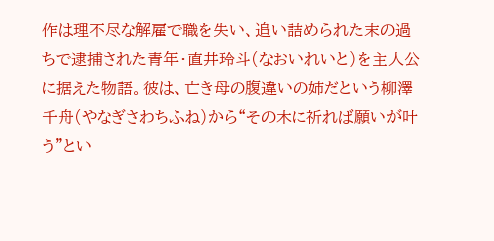作は理不尽な解雇で職を失い、追い詰められた末の過ちで逮捕された青年・直井玲斗(なおいれいと)を主人公に据えた物語。彼は、亡き母の腹違いの姉だという柳澤千舟(やなぎさわちふね)から“その木に祈れば願いが叶う”とい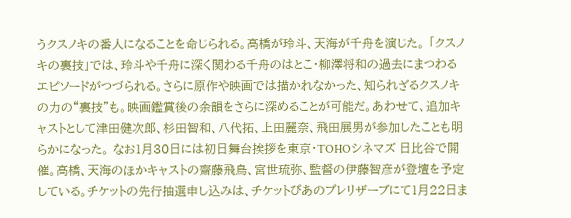うクスノキの番人になることを命じられる。高橋が玲斗、天海が千舟を演じた。 「クスノキの裏技」では、玲斗や千舟に深く関わる千舟のはとこ・柳澤将和の過去にまつわるエピソードがつづられる。さらに原作や映画では描かれなかった、知られざるクスノキの力の“裏技”も。映画鑑賞後の余韻をさらに深めることが可能だ。あわせて、追加キャストとして津田健次郎、杉田智和、八代拓、上田麗奈、飛田展男が参加したことも明らかになった。 なお1月30日には初日舞台挨拶を東京・TOHOシネマズ 日比谷で開催。高橋、天海のほかキャストの齋藤飛鳥、宮世琉弥、監督の伊藤智彦が登壇を予定している。チケットの先行抽選申し込みは、チケットぴあのプレリザーブにて1月22日ま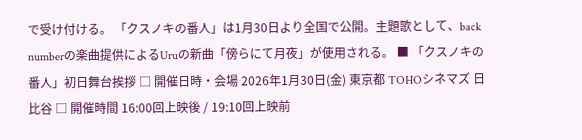で受け付ける。 「クスノキの番人」は1月30日より全国で公開。主題歌として、back numberの楽曲提供によるUruの新曲「傍らにて月夜」が使用される。 ■ 「クスノキの番人」初日舞台挨拶 □ 開催日時・会場 2026年1月30日(金) 東京都 TOHOシネマズ 日比谷 □ 開催時間 16:00回上映後 / 19:10回上映前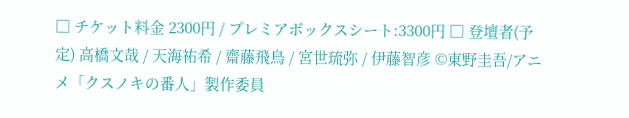□ チケット料金 2300円 / プレミアボックスシート:3300円 □ 登壇者(予定) 高橋文哉 / 天海祐希 / 齋藤飛鳥 / 宮世琉弥 / 伊藤智彦 ©東野圭吾/アニメ「クスノキの番人」製作委員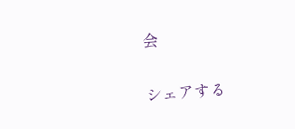会

シェアする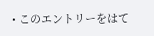• このエントリーをはて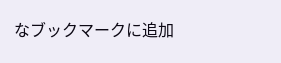なブックマークに追加